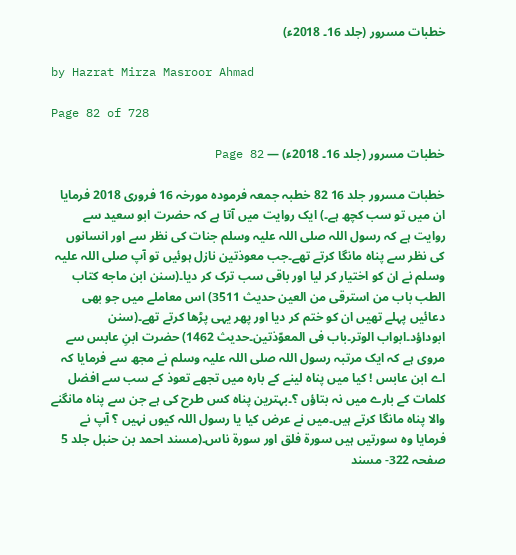خطبات مسرور (جلد 16۔ 2018ء)

by Hazrat Mirza Masroor Ahmad

Page 82 of 728

خطبات مسرور (جلد 16۔ 2018ء) — Page 82

خطبات مسرور جلد 16 82 خطبہ جمعہ فرمودہ مورخہ 16 فروری 2018 فرمایا ان میں تو سب کچھ ہے۔) ایک روایت میں آتا ہے کہ حضرت ابو سعید سے روایت ہے کہ رسول اللہ صلی اللہ علیہ وسلم جنات کی نظر سے اور انسانوں کی نظر سے پناہ مانگا کرتے تھے۔جب معوذتین نازل ہوئیں تو آپ صلی اللہ علیہ وسلم نے ان کو اختیار کر لیا اور باقی سب ترک کر دیا۔(سنن ابن ماجه كتاب الطب باب من استرقى من العين حديث 3511) اس معاملے میں جو بھی دعائیں پہلے تھیں ان کو ختم کر دیا اور پھر یہی پڑھا کرتے تھے۔(سنن ابوداؤد۔ابواب الوتر۔باب فی المعوّذتین۔حدیث 1462) حضرت ابنِ عابس سے مروی ہے کہ ایک مرتبہ رسول اللہ صلی اللہ علیہ وسلم نے مجھ سے فرمایا کہ اے ابن عابس ! کیا میں پناہ لینے کے بارہ میں تجھے تعوذ کے سب سے افضل کلمات کے بارے میں نہ بتاؤں ؟۔بہترین پناہ کس طرح کی ہے جن سے پناہ مانگنے والا پناہ مانگا کرتے ہیں۔میں نے عرض کیا یا رسول اللہ کیوں نہیں ؟ آپ نے فرمایا وہ سورتیں ہیں سورۃ فلق اور سورۃ ناس۔(مسند احمد بن حنبل جلد 5 صفحہ 322- مسند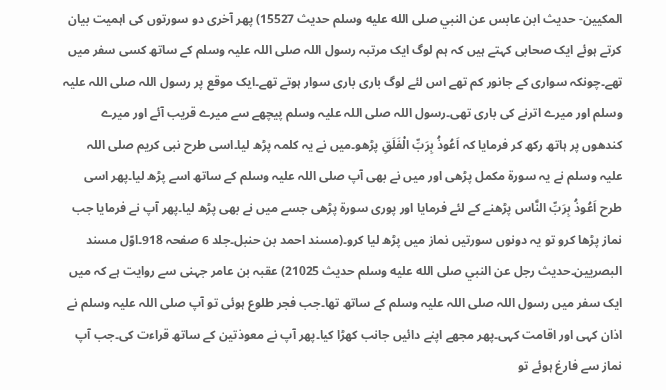المكيين- حدیث ابن عابس عن النبي صلى الله عليه وسلم حديث 15527) پھر آخری دو سورتوں کی اہمیت بیان کرتے ہوئے ایک صحابی کہتے ہیں کہ ہم لوگ ایک مرتبہ رسول اللہ صلی اللہ علیہ وسلم کے ساتھ کسی سفر میں تھے۔چونکہ سواری کے جانور کم تھے اس لئے لوگ باری باری سوار ہوتے تھے۔ایک موقع پر رسول اللہ صلی اللہ علیہ وسلم اور میرے اترنے کی باری تھی۔رسول اللہ صلی اللہ علیہ وسلم پیچھے سے میرے قریب آئے اور میرے کندھوں پر ہاتھ رکھ کر فرمایا کہ اَعُوذُ بِرَبِّ الْفَلَقِ پڑھو۔میں نے یہ کلمہ پڑھ لیا۔اسی طرح نبی کریم صلی اللہ علیہ وسلم نے یہ سورۃ مکمل پڑھی اور میں نے بھی آپ صلی اللہ علیہ وسلم کے ساتھ اسے پڑھ لیا۔پھر اسی طرح اَعُوذُ بِرَبِّ النَّاس پڑھنے کے لئے فرمایا اور پوری سورۃ پڑھی جسے میں نے بھی پڑھ لیا۔پھر آپ نے فرمایا جب نماز پڑھا کرو تو یہ دونوں سورتیں نماز میں پڑھ لیا کرو۔(مسند احمد بن حنبل۔جلد 6 صفحہ 918۔اوّل مسند البصریین۔حدیث رجل عن النبي صلى الله عليه وسلم حدیث 21025) عقبہ بن عامر جہنی سے روایت ہے کہ میں ایک سفر میں رسول اللہ صلی اللہ علیہ وسلم کے ساتھ تھا۔جب فجر طلوع ہوئی تو آپ صلی اللہ علیہ وسلم نے اذان کہی اور اقامت کہی۔پھر مجھے اپنے دائیں جانب کھڑا کیا۔پھر آپ نے معوذتین کے ساتھ قراءت کی۔جب آپ نماز سے فارغ ہوئے تو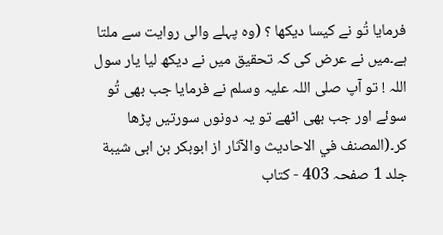فرمایا تُو نے کیسا دیکھا ؟ (وہ پہلے والی روایت سے ملتا ہے۔میں نے عرض کی کہ تحقیق میں نے دیکھ لیا یار سول اللہ ! تو آپ صلی اللہ علیہ وسلم نے فرمایا جب بھی تُو سوئے اور جب بھی اٹھے تو یہ دونوں سورتیں پڑھا کر۔(المصنف في الاحاديث والآثار از ابوبکر بن ابی شیبة جلد 1 صفحہ 403 - كتاب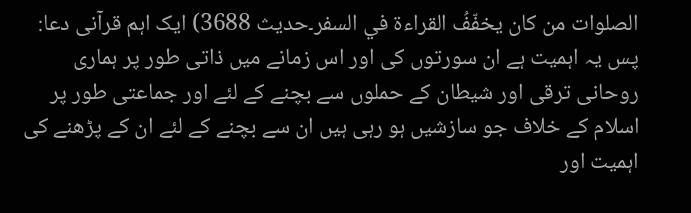الصلوات من كان يخفّفُ القراءة في السفر۔حدیث 3688) ایک اہم قرآنی دعا: پس یہ اہمیت ہے ان سورتوں کی اور اس زمانے میں ذاتی طور پر ہماری روحانی ترقی اور شیطان کے حملوں سے بچنے کے لئے اور جماعتی طور پر اسلام کے خلاف جو سازشیں ہو رہی ہیں ان سے بچنے کے لئے ان کے پڑھنے کی اہمیت اور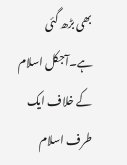بھی بڑھ گئی ہے۔آجکل اسلام کے خلاف ایک طرف اسلام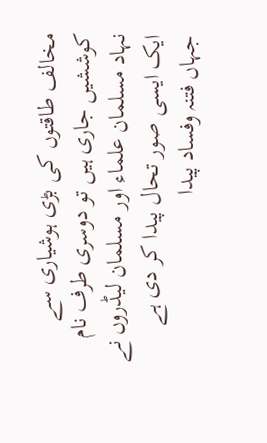مخالف طاقتوں کی بڑی ہوشیاری سے کوششیں جاری ہیں تو دوسری طرف نام نہاد مسلمان علماء اور مسلمان لیڈروں نے ایک ایسی صور تحال پیدا کر دی ہے جہاں فتنہ وفساد پیدا